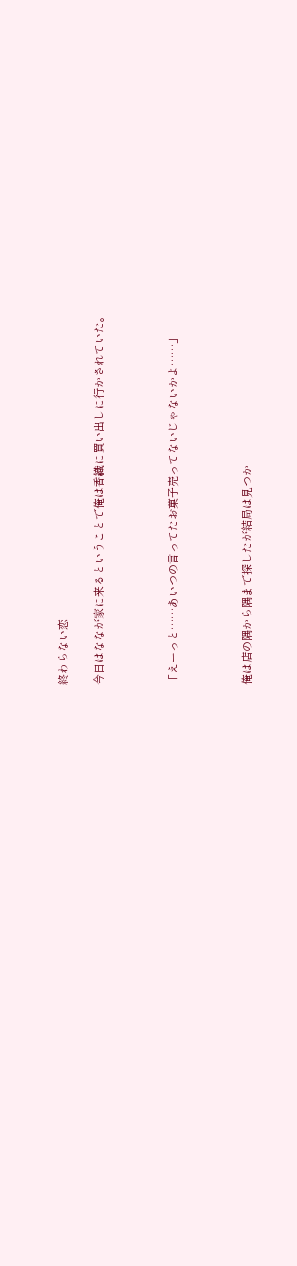終わらない恋

今日はななが家に来るということで俺は香織に買い出しに行かされていた。



「えーっと……あいつの言ってたお菓子売ってないじゃないかよ……」



俺は店の隅から隅まで探したが結局は見つか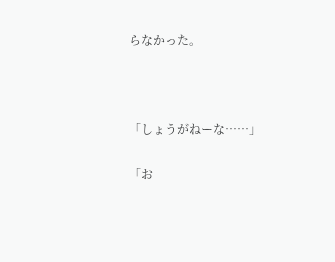らなかった。



「しょうがねーな……」

「お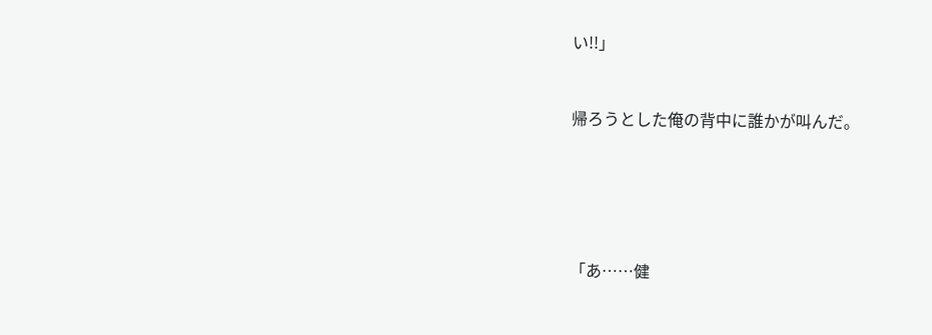い!!」



帰ろうとした俺の背中に誰かが叫んだ。







「あ……健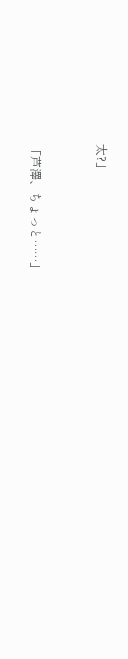太?」


「芦澤、ちょっと……」